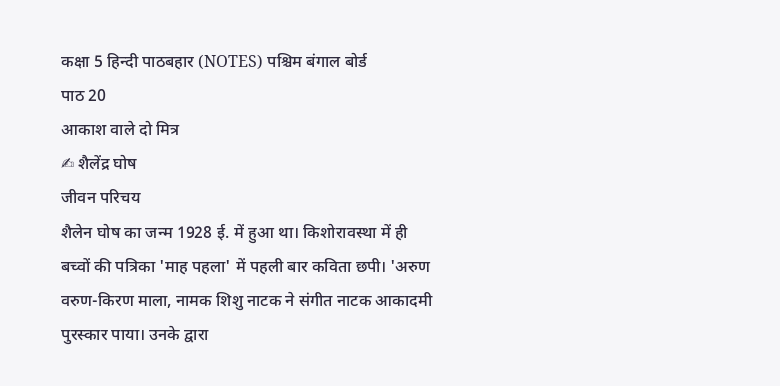कक्षा 5 हिन्दी पाठबहार (NOTES) पश्चिम बंगाल बोर्ड
पाठ 20
आकाश वाले दो मित्र
✍ शैलेंद्र घोष
जीवन परिचय
शैलेन घोष का जन्म 1928 ई. में हुआ था। किशोरावस्था में ही बच्वों की पत्रिका 'माह पहला' में पहली बार कविता छपी। 'अरुण वरुण-किरण माला, नामक शिशु नाटक ने संगीत नाटक आकादमी पुरस्कार पाया। उनके द्वारा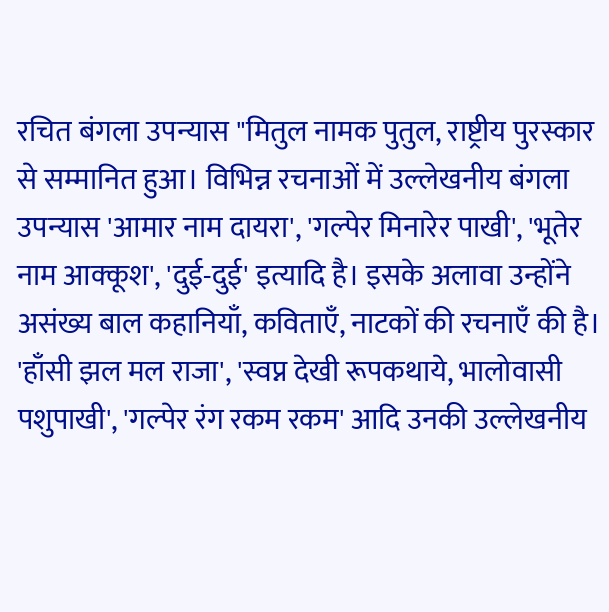रचित बंगला उपन्यास "मितुल नामक पुतुल, राष्ट्रीय पुरस्कार से सम्मानित हुआ। विभिन्न रचनाओं में उल्लेखनीय बंगला उपन्यास 'आमार नाम दायरा', 'गल्पेर मिनारेर पाखी', 'भूतेर नाम आक्कूश', 'दुई-दुई' इत्यादि है। इसके अलावा उन्होंने असंख्य बाल कहानियाँ, कविताएँ, नाटकों की रचनाएँ की है। 'हाँसी झल मल राजा', 'स्वप्न देखी रूपकथाये, भालोवासी पशुपाखी', 'गल्पेर रंग रकम रकम' आदि उनकी उल्लेखनीय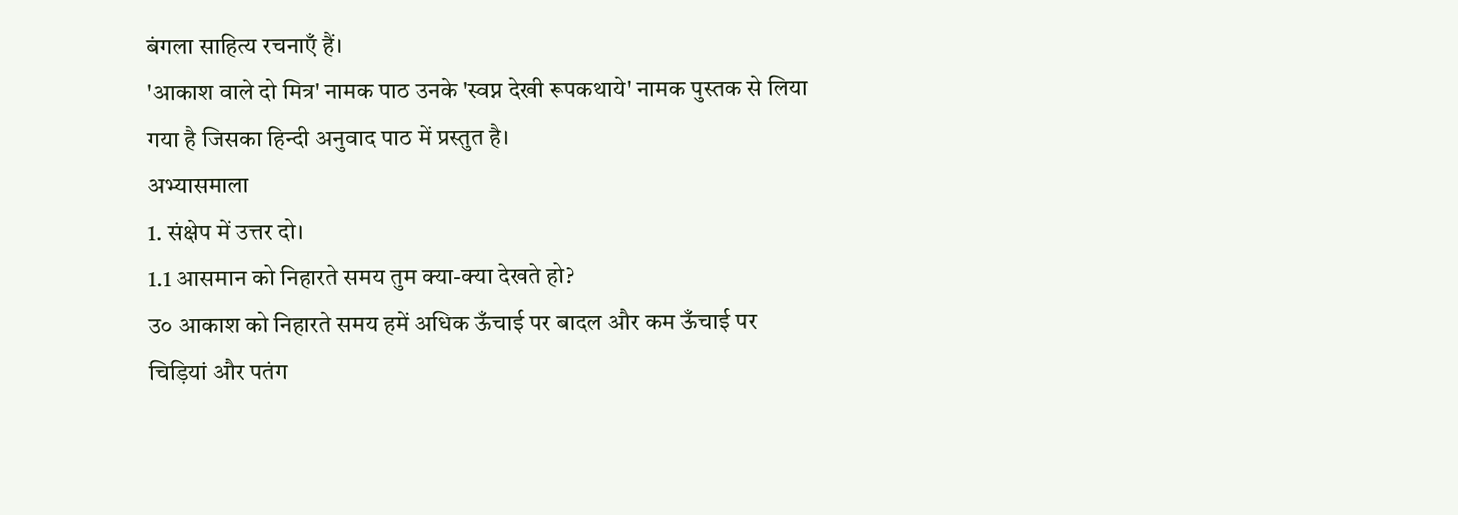बंगला साहित्य रचनाएँ हैं।
'आकाश वाले दो मित्र' नामक पाठ उनके 'स्वप्न देखी रूपकथाये' नामक पुस्तक से लिया गया है जिसका हिन्दी अनुवाद पाठ में प्रस्तुत है।
अभ्यासमाला
1. संक्षेप में उत्तर दो।
1.1 आसमान को निहारते समय तुम क्या-क्या देखते हो?
उ० आकाश को निहारते समय हमें अधिक ऊँचाई पर बादल और कम ऊँचाई पर चिड़ियां और पतंग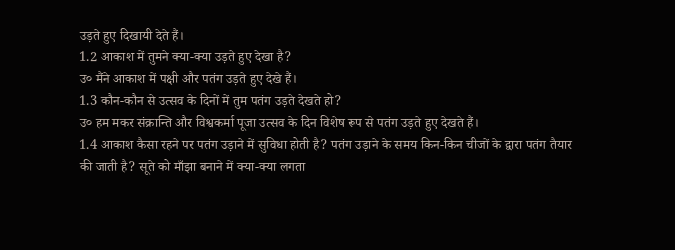उड़ते हुए दिखायी देते हैं।
1.2 आकाश में तुमने क्या-क्या उड़ते हुए देखा है?
उ० मैंने आकाश में पक्षी और पतंग उड़ते हुए देखे हैं।
1.3 कौन-कौन से उत्सव के दिनों में तुम पतंग उड़ते देखते हो?
उ० हम मकर संक्रान्ति और विश्वकर्मा पूजा उत्सव के दिन विशेष रूप से पतंग उड़ते हुए देखते हैं।
1.4 आकाश कैसा रहने पर पतंग उड़ाने में सुविधा होती है? पतंग उड़ाने के समय किन-किन चीजों के द्वारा पतंग तैयार की जाती है? सूते को माँझा बनाने में क्या-क्या लगता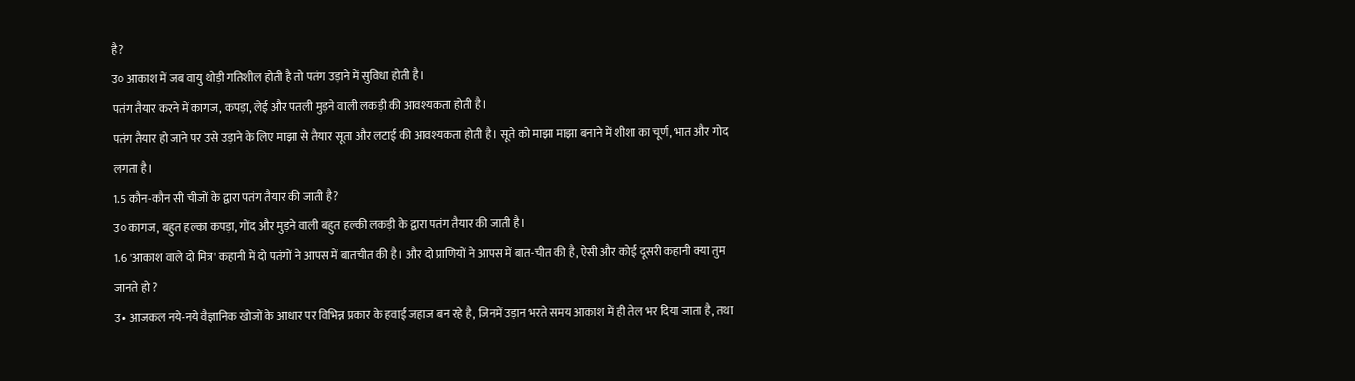है?
उ० आकाश में जब वायु थोड़ी गतिशील होती है तो पतंग उड़ाने में सुविधा होती है।
पतंग तैयार करने में कागज, कपड़ा, लेई और पतली मुड़ने वाली लकड़ी की आवश्यकता होती है।
पतंग तैयार हो जाने पर उसे उड़ाने के लिए माझा से तैयार सूता और लटाई की आवश्यकता होती है। सूते को माझा माझा बनाने में शीशा का चूर्ण, भात और गोद लगता है।
1.5 कौन-कौन सी चीजों के द्वारा पतंग तैयार की जाती है?
उ० कागज, बहुत हल्का कपड़ा, गोंद और मुड़ने वाली बहुत हल्की लकड़ी के द्वारा पतंग तैयार की जाती है।
1.6 'आकाश वाले दो मित्र' कहानी में दो पतंगों ने आपस में बातचीत की है। और दो प्राणियों ने आपस में बात-चीत की है, ऐसी और कोई दूसरी कहानी क्या तुम जानते हो ?
उ• आजकल नये-नये वैज्ञानिक खोजों के आधार पर विभिन्न प्रकार के हवाई जहाज बन रहे है, जिनमें उड़ान भरते समय आकाश में ही तेल भर दिया जाता है, तथा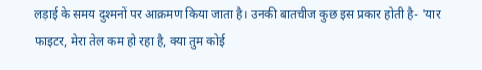लड़ाई के समय दुश्मनों पर आक्रमण किया जाता है। उनकी बातचीज कुछ इस प्रकार होती है- 'यार फाइटर, मेरा तेल कम हो रहा है, क्या तुम कोई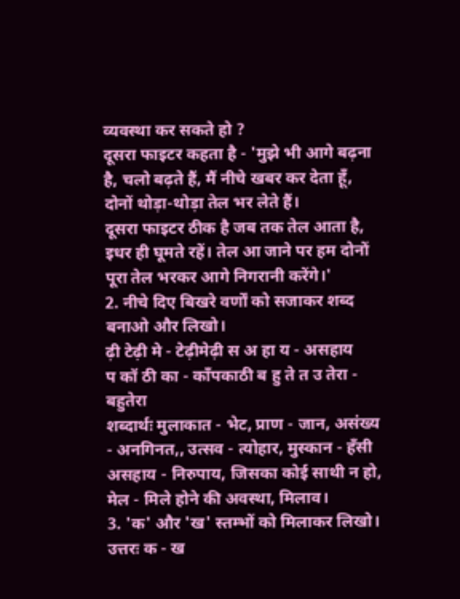व्यवस्था कर सकते हो ?
दूसरा फाइटर कहता है - 'मुझे भी आगे बढ़ना है, चलो बढ़ते हैं, मैं नीचे खबर कर देता हूँ, दोनों थोड़ा-थोड़ा तेल भर लेते हैं।
दूसरा फाइटर ठीक है जब तक तेल आता है, इधर ही घूमते रहें। तेल आ जाने पर हम दोनों पूरा तेल भरकर आगे निगरानी करेंगे।'
2. नीचे दिए बिखरे वर्णों को सजाकर शब्द बनाओ और लिखो।
ढ़ी टेढ़ी मे - टेढ़ीमेढ़ी स अ हा य - असहाय
प कॉ ठी का - कॉंपकाठी ब हु ते त उ तेरा - बहुतेरा
शब्दार्थः मुलाकात - भेट, प्राण - जान, असंख्य - अनगिनत,, उत्सव - त्योहार, मुस्कान - हँसी असहाय - निरुपाय, जिसका कोई साथी न हो, मेल - मिले होने की अवस्था, मिलाव।
3. 'क' और 'ख' स्तम्भों को मिलाकर लिखो।
उत्तरः क - ख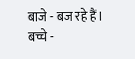बाजे - बज रहे हैं।
बच्चे -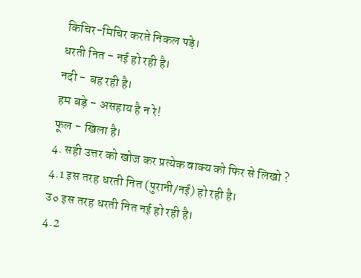किचिर-मिचिर करते निकल पड़े।
धरती नित - नई हो रही है।
नदी - बह रही है।
हम बड़े - असहाय है न रे!
फूल - खिला है।
4. सही उत्तर को खोज कर प्रत्येक वाक्य को फिर से लिखो ?
4.1 इस तरह धरती नित (पुरानी/नई) हो रही है।
उ० इस तरह धरती नित नई हो रही है।
4.2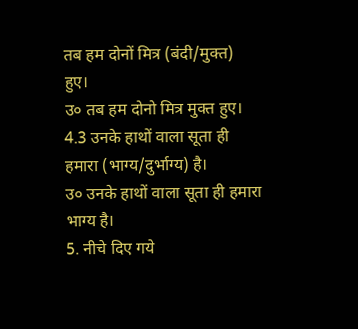तब हम दोनों मित्र (बंदी/मुक्त) हुए।
उ० तब हम दोनो मित्र मुक्त हुए।
4.3 उनके हाथों वाला सूता ही हमारा (भाग्य/दुर्भाग्य) है।
उ० उनके हाथों वाला सूता ही हमारा भाग्य है।
5. नीचे दिए गये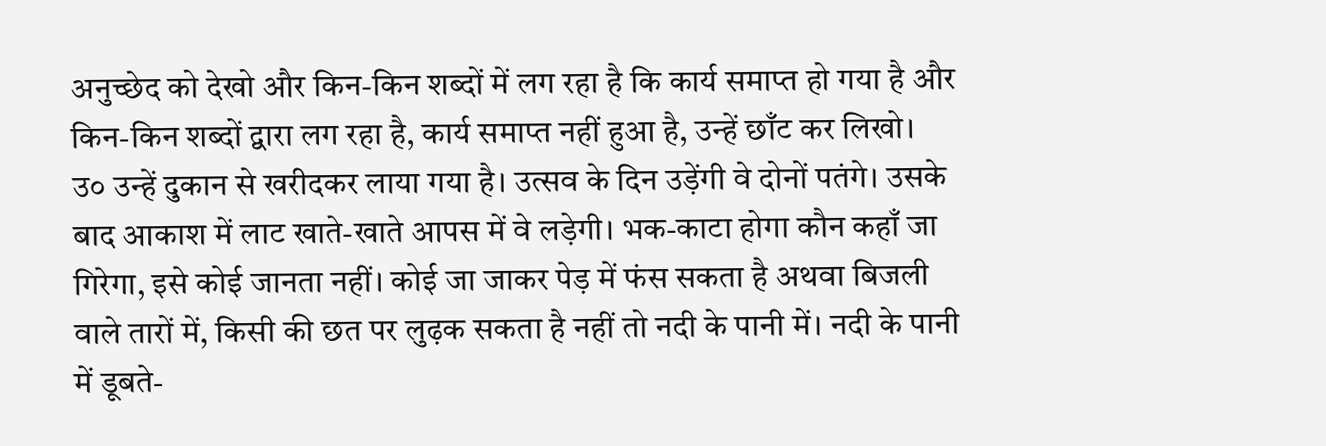अनुच्छेद को देखो और किन-किन शब्दों में लग रहा है कि कार्य समाप्त हो गया है और किन-किन शब्दों द्वारा लग रहा है, कार्य समाप्त नहीं हुआ है, उन्हें छाँट कर लिखो।
उ० उन्हें दुकान से खरीदकर लाया गया है। उत्सव के दिन उड़ेंगी वे दोनों पतंगे। उसके बाद आकाश में लाट खाते-खाते आपस में वे लड़ेगी। भक-काटा होगा कौन कहाँ जा गिरेगा, इसे कोई जानता नहीं। कोई जा जाकर पेड़ में फंस सकता है अथवा बिजली वाले तारों में, किसी की छत पर लुढ़क सकता है नहीं तो नदी के पानी में। नदी के पानी में डूबते-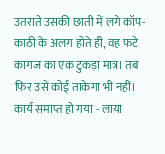उतराते उसकी छाती में लगे कॉप-काठी के अलग होते ही, वह फटे कागज का एक टुकड़ा मात्र। तब फिर उसे कोई ताकेगा भी नहीं।
कार्य समाप्त हो गया - लाया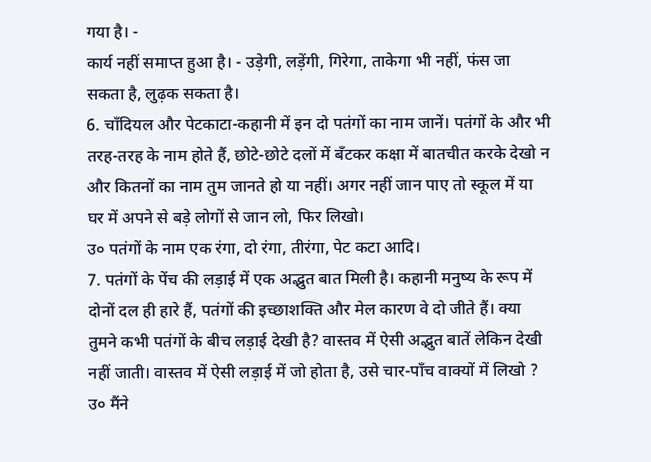गया है। -
कार्य नहीं समाप्त हुआ है। - उड़ेगी, लड़ेंगी, गिरेगा, ताकेगा भी नहीं, फंस जा सकता है, लुढ़क सकता है।
6. चाँदियल और पेटकाटा-कहानी में इन दो पतंगों का नाम जानें। पतंगों के और भी तरह-तरह के नाम होते हैं, छोटे-छोटे दलों में बँटकर कक्षा में बातचीत करके देखो न और कितनों का नाम तुम जानते हो या नहीं। अगर नहीं जान पाए तो स्कूल में या घर में अपने से बड़े लोगों से जान लो, फिर लिखो।
उ० पतंगों के नाम एक रंगा, दो रंगा, तीरंगा, पेट कटा आदि।
7. पतंगों के पेंच की लड़ाई में एक अद्भुत बात मिली है। कहानी मनुष्य के रूप में दोनों दल ही हारे हैं, पतंगों की इच्छाशक्ति और मेल कारण वे दो जीते हैं। क्या तुमने कभी पतंगों के बीच लड़ाई देखी है? वास्तव में ऐसी अद्भुत बातें लेकिन देखी नहीं जाती। वास्तव में ऐसी लड़ाई में जो होता है, उसे चार-पाँच वाक्यों में लिखो ?
उ० मैंने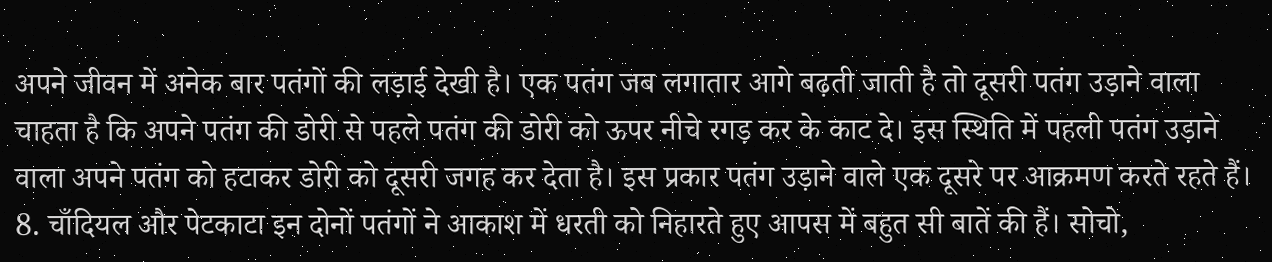अपने जीवन में अनेक बार पतंगों की लड़ाई देखी है। एक पतंग जब लगातार आगे बढ़ती जाती है तो दूसरी पतंग उड़ाने वाला चाहता है कि अपने पतंग की डोरी से पहले पतंग की डोरी को ऊपर नीचे रगड़ कर के काट दे। इस स्थिति में पहली पतंग उड़ाने वाला अपने पतंग को हटाकर डोरी को दूसरी जगह कर देता है। इस प्रकार पतंग उड़ाने वाले एक दूसरे पर आक्रमण करते रहते हैं।
8. चाँदियल और पेटकाटा इन दोनों पतंगों ने आकाश में धरती को निहारते हुए आपस में बहुत सी बातें की हैं। सोचो,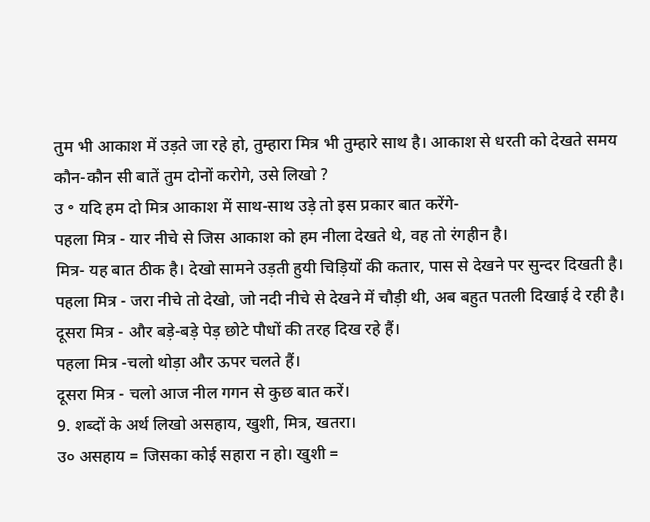तुम भी आकाश में उड़ते जा रहे हो, तुम्हारा मित्र भी तुम्हारे साथ है। आकाश से धरती को देखते समय कौन-कौन सी बातें तुम दोनों करोगे, उसे लिखो ?
उ ॰ यदि हम दो मित्र आकाश में साथ-साथ उड़े तो इस प्रकार बात करेंगे-
पहला मित्र - यार नीचे से जिस आकाश को हम नीला देखते थे, वह तो रंगहीन है।
मित्र- यह बात ठीक है। देखो सामने उड़ती हुयी चिड़ियों की कतार, पास से देखने पर सुन्दर दिखती है।
पहला मित्र - जरा नीचे तो देखो, जो नदी नीचे से देखने में चौड़ी थी, अब बहुत पतली दिखाई दे रही है।
दूसरा मित्र - और बड़े-बड़े पेड़ छोटे पौधों की तरह दिख रहे हैं।
पहला मित्र -चलो थोड़ा और ऊपर चलते हैं।
दूसरा मित्र - चलो आज नील गगन से कुछ बात करें।
9. शब्दों के अर्थ लिखो असहाय, खुशी, मित्र, खतरा।
उ० असहाय = जिसका कोई सहारा न हो। खुशी =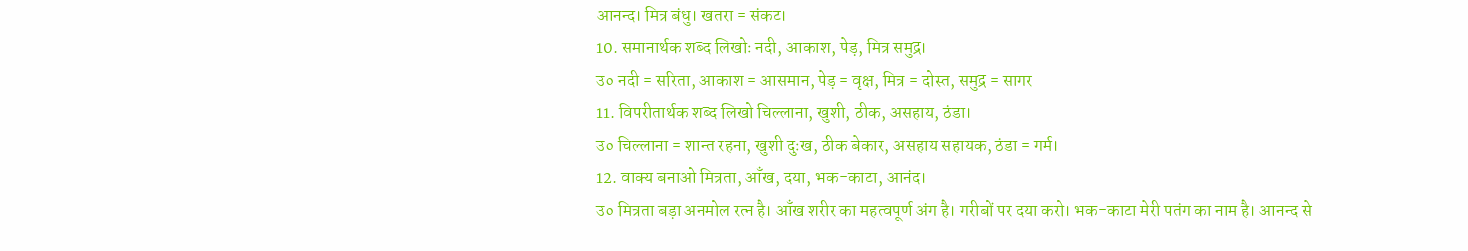आनन्द। मित्र बंधु। खतरा = संकट।
10. समानार्थक शब्द लिखोः नदी, आकाश, पेड़, मित्र समुद्र।
उ० नदी = सरिता, आकाश = आसमान, पेड़ = वृक्ष, मित्र = दोस्त, समुद्र = सागर
11. विपरीतार्थक शब्द लिखो चिल्लाना, खुशी, ठीक, असहाय, ठंडा।
उ० चिल्लाना = शान्त रहना, खुशी दुःख, ठीक बेकार, असहाय सहायक, ठंडा = गर्म।
12. वाक्य बनाओ मित्रता, आँख, दया, भक-काटा, आनंद।
उ० मित्रता बड़ा अनमोल रत्न है। आँख शरीर का महत्वपूर्ण अंग है। गरीबों पर दया करो। भक-काटा मेरी पतंग का नाम है। आनन्द से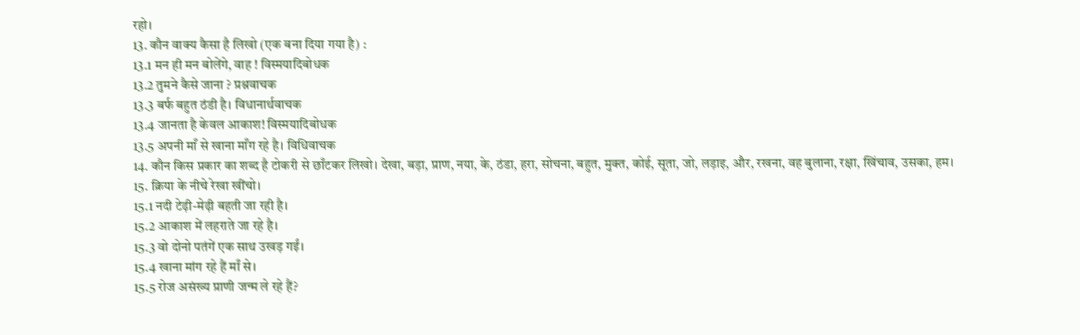रहो।
13. कौन वाक्य कैसा है लिखो (एक बना दिया गया है) :
13.1 मन ही मन बोलेंगे, वाह ! विस्मयादिबोधक
13.2 तुमने कैसे जाना ? प्रश्नवाचक
13.3 बर्फ बहुत ठंडी है। विधानार्थवाचक
13.4 जानता है केवल आकाश! विस्मयादिबोधक
13.5 अपनी माँ से खाना माँग रहे है। विधिवाचक
14. कौन किस प्रकार का शब्द है टोकरी से छाँटकर लिखो। देखा, बड़ा, प्राण, नया, के, ठंडा, हरा, सोचना, बहुत, मुक्त, कोई, सूता, जो, लड़ाइ, और, रखना, वह बुलाना, रक्षा, खिंचाव, उसका, हम।
15. क्रिया के नीचे रेखा खींचो।
15.1 नदी टेढ़ी-मेढ़ी बहती जा रही है।
15.2 आकाश में लहराते जा रहे है।
15.3 वो दोनो पतंगें एक साथ उखड़ गईं।
15.4 खाना मांग रहे हैं माँ से।
15.5 रोज असंख्य प्राणी जन्म ले रहे हैं?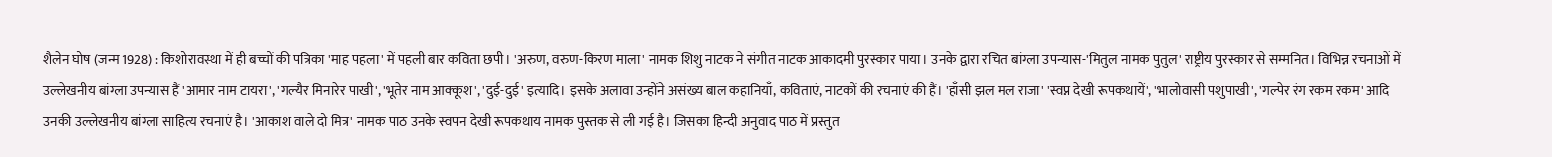शैलेन घोष (जन्म 1928) : किशोरावस्था में ही बच्चों की पत्रिका 'माह पहला' में पहली बार कविता छपी। 'अरुण, वरुण-किरण माला' नामक शिशु नाटक ने संगीत नाटक आकादमी पुरस्कार पाया। उनके द्वारा रचित बांग्ला उपन्यास-'मितुल नामक पुतुल' राष्ट्रीय पुरस्कार से सम्मनित। विभिन्न रचनाओं में उल्लेखनीय बांग्ला उपन्यास हैं 'आमार नाम टायरा', 'गल्यैर मिनारेर पाखी', 'भूतेर नाम आक्कूश', 'दुई-दुई' इत्यादि। इसके अलावा उन्होंने असंख्य बाल कहानियाँ, कविताएं, नाटकों की रचनाएं की हैं। 'हाँसी झल मल राजा' 'स्वप्न देखी रूपकथायें', 'भालोवासी पशुपाखी', 'गल्पेर रंग रकम रकम' आदि उनकी उल्लेखनीय बांग्ला साहित्य रचनाएं है। 'आकाश वाले दो मित्र' नामक पाठ उनके स्वपन देखी रूपकथाय नामक पुस्तक से ली गई है। जिसका हिन्दी अनुवाद पाठ में प्रस्तुत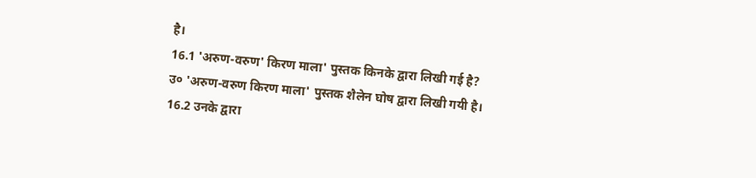है।
16.1 'अरुण-वरुण' किरण माला' पुस्तक किनके द्वारा लिखी गई है?
उ० 'अरुण-वरुण किरण माला' पुस्तक शैलेन घोष द्वारा लिखी गयी है।
16.2 उनके द्वारा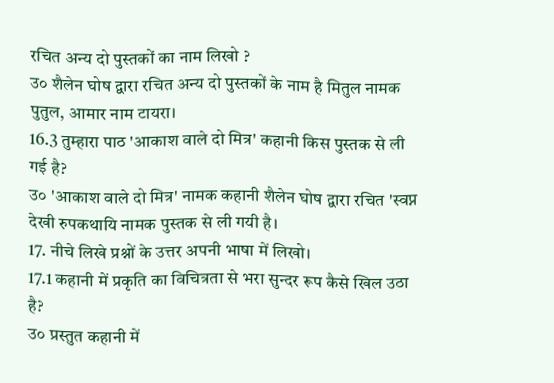रचित अन्य दो पुस्तकों का नाम लिखो ?
उ० शैलेन घोष द्वारा रचित अन्य दो पुस्तकों के नाम है मितुल नामक पुतुल, आमार नाम टायरा।
16.3 तुम्हारा पाठ 'आकाश वाले दो मित्र' कहानी किस पुस्तक से ली गई है?
उ० 'आकाश वाले दो मित्र' नामक कहानी शैलेन घोष द्वारा रचित 'स्वप्न देखी रुपकथायि नामक पुस्तक से ली गयी है।
17. नीचे लिखे प्रश्नों के उत्तर अपनी भाषा में लिखो।
17.1 कहानी में प्रकृति का विचित्रता से भरा सुन्दर रूप कैसे खिल उठा है?
उ० प्रस्तुत कहानी में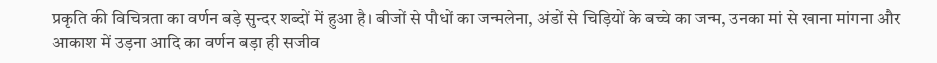प्रकृति की विचित्रता का वर्णन बड़े सुन्दर शब्दों में हुआ है। बीजों से पौधों का जन्मलेना, अंडों से चिड़ियों के बच्चे का जन्म, उनका मां से खाना मांगना और आकाश में उड़ना आदि का वर्णन बड़ा ही सजीव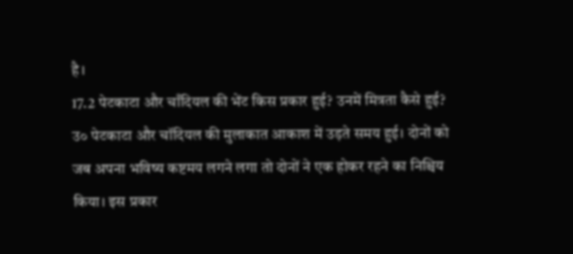है।
17.2 पेटकाटा और चाँदियल की भेंट किस प्रकार हुई? उनमें मित्रता कैसे हुई?
उ० पेटकाटा और चॉदियल की मुलाकात आकाश में उड़ते समय हुई। दोनों को जब अपना भविष्य कष्टमय लगने लगा तो दोनों ने एक होकर रहने का निश्चिय किया। इस प्रकार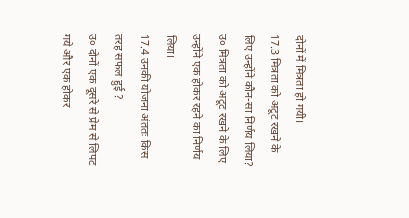दोनों में मित्रता हो गयी।
17.3 मित्रता को अटूट रखने के लिए उन्होंने कौन-सा निर्णय लिया?
उ० मित्रता को अटूट रखने के लिए उन्होंने एक होकर रहने का निर्णय लिया।
17.4 उनकी योजना अंततः किस तरह सफल हुई ?
उ० दोनों एक दूसरे से प्रेम से लिपट गये और एक होकर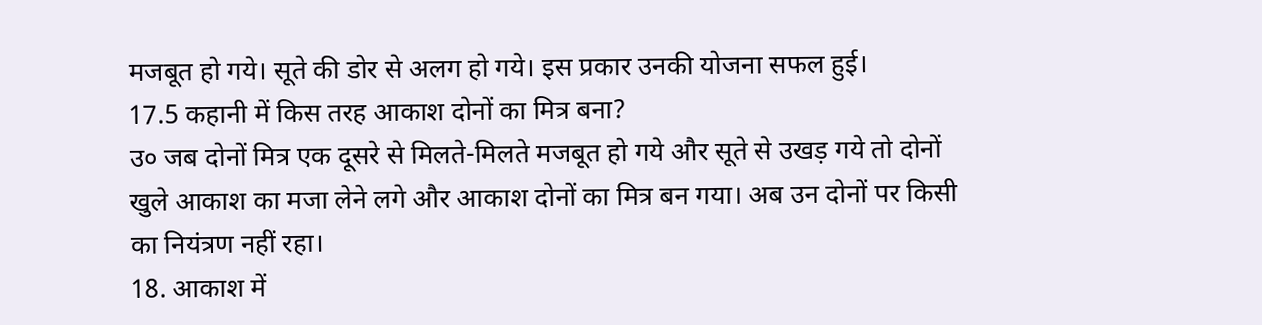मजबूत हो गये। सूते की डोर से अलग हो गये। इस प्रकार उनकी योजना सफल हुई।
17.5 कहानी में किस तरह आकाश दोनों का मित्र बना?
उ० जब दोनों मित्र एक दूसरे से मिलते-मिलते मजबूत हो गये और सूते से उखड़ गये तो दोनों खुले आकाश का मजा लेने लगे और आकाश दोनों का मित्र बन गया। अब उन दोनों पर किसी का नियंत्रण नहीं रहा।
18. आकाश में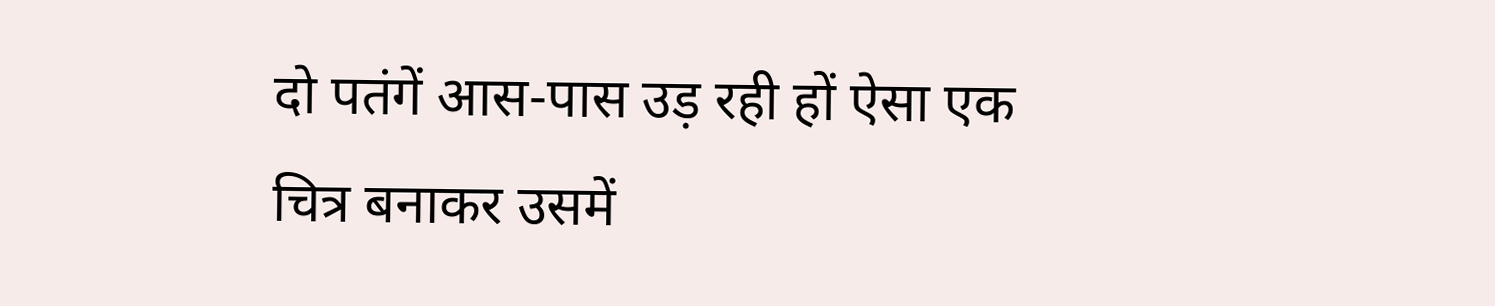दो पतंगें आस-पास उड़ रही हों ऐसा एक चित्र बनाकर उसमें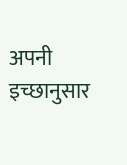अपनी इच्छानुसार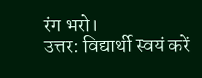रंग भरो।
उत्तर: विद्यार्थी स्वयं करें